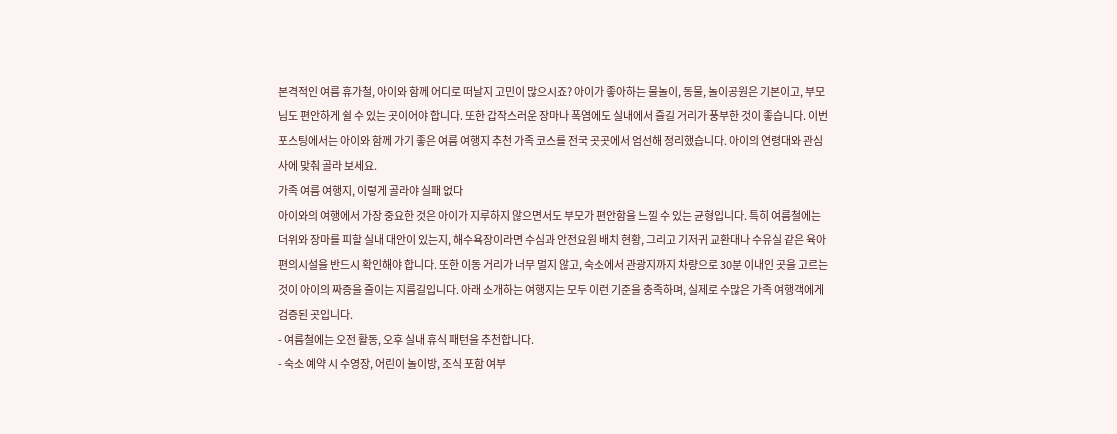본격적인 여름 휴가철, 아이와 함께 어디로 떠날지 고민이 많으시죠? 아이가 좋아하는 물놀이, 동물, 놀이공원은 기본이고, 부모님도 편안하게 쉴 수 있는 곳이어야 합니다. 또한 갑작스러운 장마나 폭염에도 실내에서 즐길 거리가 풍부한 것이 좋습니다. 이번 포스팅에서는 아이와 함께 가기 좋은 여름 여행지 추천 가족 코스를 전국 곳곳에서 엄선해 정리했습니다. 아이의 연령대와 관심사에 맞춰 골라 보세요.
가족 여름 여행지, 이렇게 골라야 실패 없다
아이와의 여행에서 가장 중요한 것은 아이가 지루하지 않으면서도 부모가 편안함을 느낄 수 있는 균형입니다. 특히 여름철에는 더위와 장마를 피할 실내 대안이 있는지, 해수욕장이라면 수심과 안전요원 배치 현황, 그리고 기저귀 교환대나 수유실 같은 육아 편의시설을 반드시 확인해야 합니다. 또한 이동 거리가 너무 멀지 않고, 숙소에서 관광지까지 차량으로 30분 이내인 곳을 고르는 것이 아이의 짜증을 줄이는 지름길입니다. 아래 소개하는 여행지는 모두 이런 기준을 충족하며, 실제로 수많은 가족 여행객에게 검증된 곳입니다.
- 여름철에는 오전 활동, 오후 실내 휴식 패턴을 추천합니다.
- 숙소 예약 시 수영장, 어린이 놀이방, 조식 포함 여부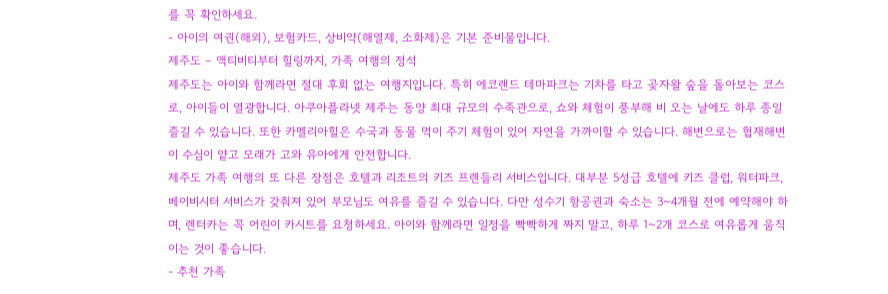를 꼭 확인하세요.
- 아이의 여권(해외), 보험카드, 상비약(해열제, 소화제)은 기본 준비물입니다.
제주도 – 액티비티부터 힐링까지, 가족 여행의 정석
제주도는 아이와 함께라면 절대 후회 없는 여행지입니다. 특히 에코랜드 테마파크는 기차를 타고 곶자왈 숲을 돌아보는 코스로, 아이들이 열광합니다. 아쿠아플라넷 제주는 동양 최대 규모의 수족관으로, 쇼와 체험이 풍부해 비 오는 날에도 하루 종일 즐길 수 있습니다. 또한 카멜리아힐은 수국과 동물 먹이 주기 체험이 있어 자연을 가까이할 수 있습니다. 해변으로는 협재해변이 수심이 얕고 모래가 고와 유아에게 안전합니다.
제주도 가족 여행의 또 다른 장점은 호텔과 리조트의 키즈 프렌들리 서비스입니다. 대부분 5성급 호텔에 키즈 클럽, 워터파크, 베이비시터 서비스가 갖춰져 있어 부모님도 여유를 즐길 수 있습니다. 다만 성수기 항공권과 숙소는 3~4개월 전에 예약해야 하며, 렌터카는 꼭 어린이 카시트를 요청하세요. 아이와 함께라면 일정을 빡빡하게 짜지 말고, 하루 1~2개 코스로 여유롭게 움직이는 것이 좋습니다.
- 추천 가족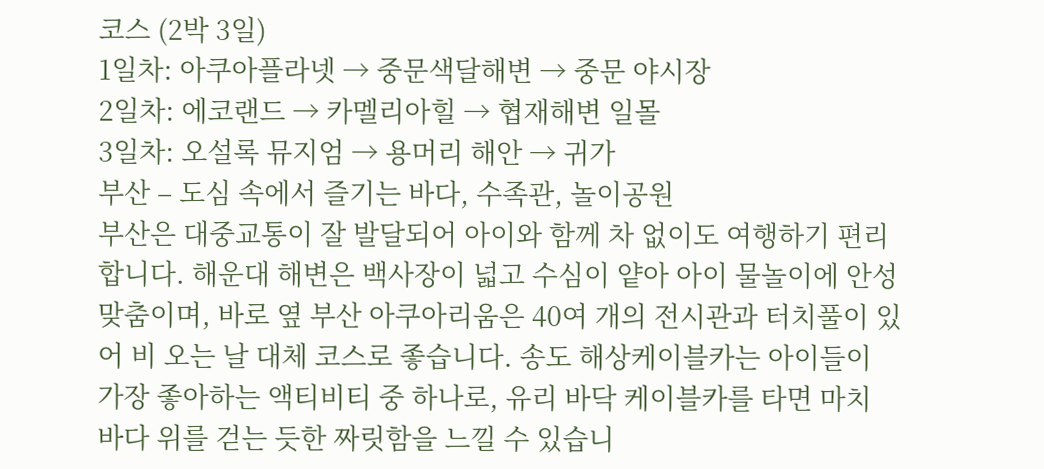코스 (2박 3일)
1일차: 아쿠아플라넷 → 중문색달해변 → 중문 야시장
2일차: 에코랜드 → 카멜리아힐 → 협재해변 일몰
3일차: 오설록 뮤지엄 → 용머리 해안 → 귀가
부산 – 도심 속에서 즐기는 바다, 수족관, 놀이공원
부산은 대중교통이 잘 발달되어 아이와 함께 차 없이도 여행하기 편리합니다. 해운대 해변은 백사장이 넓고 수심이 얕아 아이 물놀이에 안성맞춤이며, 바로 옆 부산 아쿠아리움은 40여 개의 전시관과 터치풀이 있어 비 오는 날 대체 코스로 좋습니다. 송도 해상케이블카는 아이들이 가장 좋아하는 액티비티 중 하나로, 유리 바닥 케이블카를 타면 마치 바다 위를 걷는 듯한 짜릿함을 느낄 수 있습니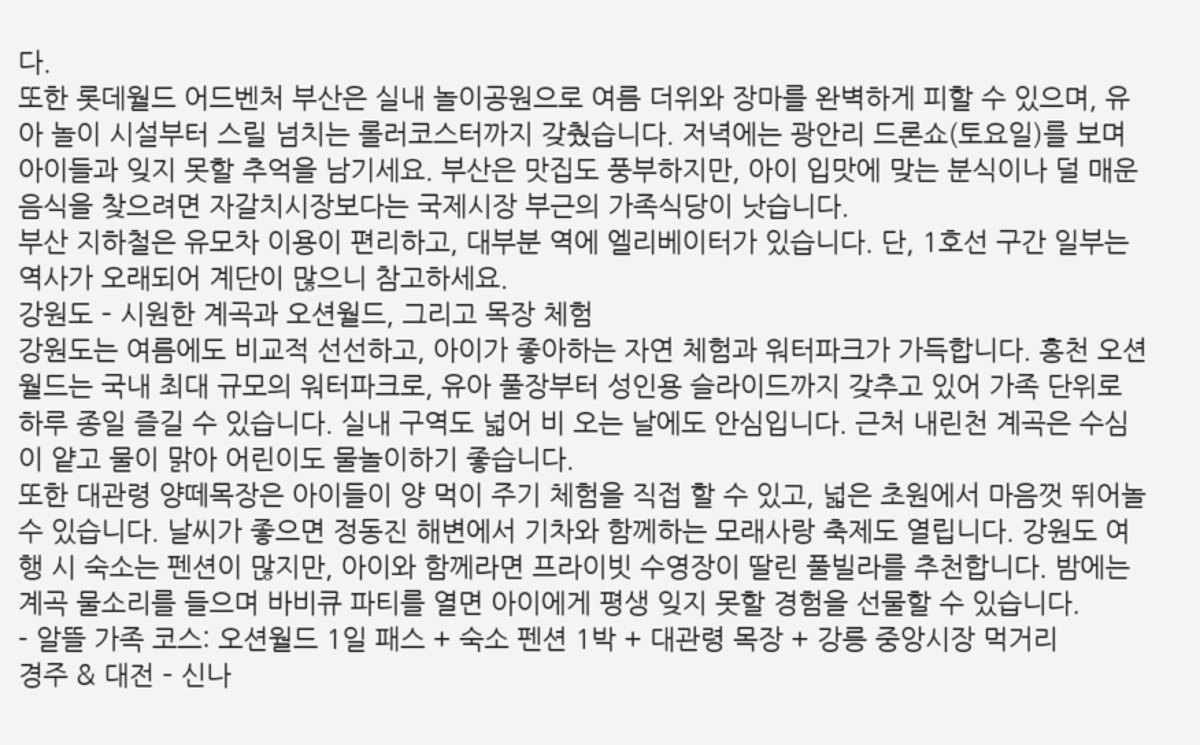다.
또한 롯데월드 어드벤처 부산은 실내 놀이공원으로 여름 더위와 장마를 완벽하게 피할 수 있으며, 유아 놀이 시설부터 스릴 넘치는 롤러코스터까지 갖췄습니다. 저녁에는 광안리 드론쇼(토요일)를 보며 아이들과 잊지 못할 추억을 남기세요. 부산은 맛집도 풍부하지만, 아이 입맛에 맞는 분식이나 덜 매운 음식을 찾으려면 자갈치시장보다는 국제시장 부근의 가족식당이 낫습니다.
부산 지하철은 유모차 이용이 편리하고, 대부분 역에 엘리베이터가 있습니다. 단, 1호선 구간 일부는 역사가 오래되어 계단이 많으니 참고하세요.
강원도 – 시원한 계곡과 오션월드, 그리고 목장 체험
강원도는 여름에도 비교적 선선하고, 아이가 좋아하는 자연 체험과 워터파크가 가득합니다. 홍천 오션월드는 국내 최대 규모의 워터파크로, 유아 풀장부터 성인용 슬라이드까지 갖추고 있어 가족 단위로 하루 종일 즐길 수 있습니다. 실내 구역도 넓어 비 오는 날에도 안심입니다. 근처 내린천 계곡은 수심이 얕고 물이 맑아 어린이도 물놀이하기 좋습니다.
또한 대관령 양떼목장은 아이들이 양 먹이 주기 체험을 직접 할 수 있고, 넓은 초원에서 마음껏 뛰어놀 수 있습니다. 날씨가 좋으면 정동진 해변에서 기차와 함께하는 모래사랑 축제도 열립니다. 강원도 여행 시 숙소는 펜션이 많지만, 아이와 함께라면 프라이빗 수영장이 딸린 풀빌라를 추천합니다. 밤에는 계곡 물소리를 들으며 바비큐 파티를 열면 아이에게 평생 잊지 못할 경험을 선물할 수 있습니다.
- 알뜰 가족 코스: 오션월드 1일 패스 + 숙소 펜션 1박 + 대관령 목장 + 강릉 중앙시장 먹거리
경주 & 대전 – 신나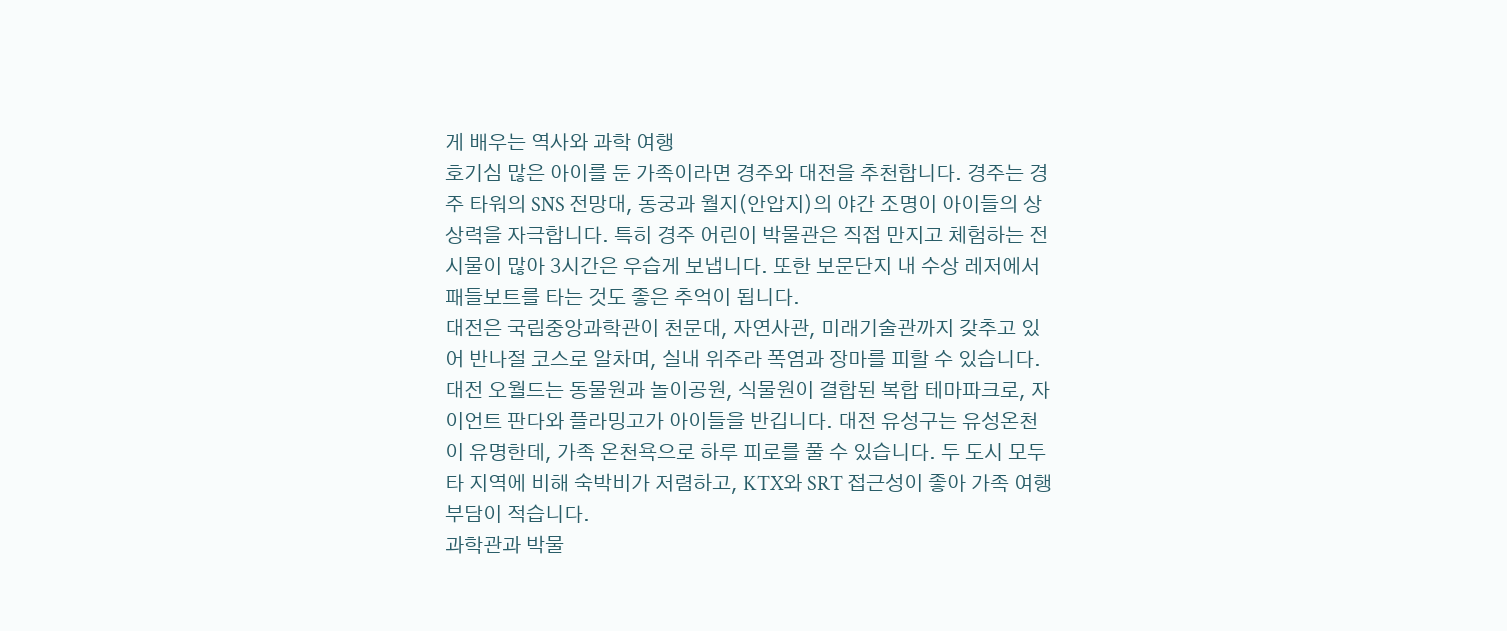게 배우는 역사와 과학 여행
호기심 많은 아이를 둔 가족이라면 경주와 대전을 추천합니다. 경주는 경주 타워의 SNS 전망대, 동궁과 월지(안압지)의 야간 조명이 아이들의 상상력을 자극합니다. 특히 경주 어린이 박물관은 직접 만지고 체험하는 전시물이 많아 3시간은 우습게 보냅니다. 또한 보문단지 내 수상 레저에서 패들보트를 타는 것도 좋은 추억이 됩니다.
대전은 국립중앙과학관이 천문대, 자연사관, 미래기술관까지 갖추고 있어 반나절 코스로 알차며, 실내 위주라 폭염과 장마를 피할 수 있습니다. 대전 오월드는 동물원과 놀이공원, 식물원이 결합된 복합 테마파크로, 자이언트 판다와 플라밍고가 아이들을 반깁니다. 대전 유성구는 유성온천이 유명한데, 가족 온천욕으로 하루 피로를 풀 수 있습니다. 두 도시 모두 타 지역에 비해 숙박비가 저렴하고, KTX와 SRT 접근성이 좋아 가족 여행 부담이 적습니다.
과학관과 박물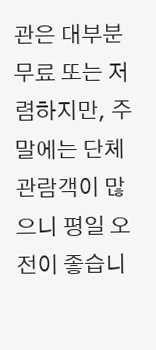관은 대부분 무료 또는 저렴하지만, 주말에는 단체 관람객이 많으니 평일 오전이 좋습니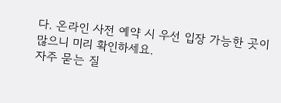다. 온라인 사전 예약 시 우선 입장 가능한 곳이 많으니 미리 확인하세요.
자주 묻는 질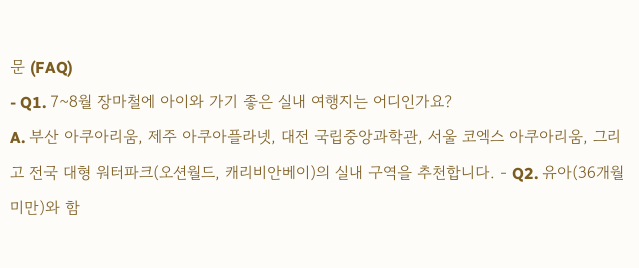문 (FAQ)
- Q1. 7~8월 장마철에 아이와 가기 좋은 실내 여행지는 어디인가요?
A. 부산 아쿠아리움, 제주 아쿠아플라넷, 대전 국립중앙과학관, 서울 코엑스 아쿠아리움, 그리고 전국 대형 워터파크(오션월드, 캐리비안베이)의 실내 구역을 추천합니다. - Q2. 유아(36개월 미만)와 함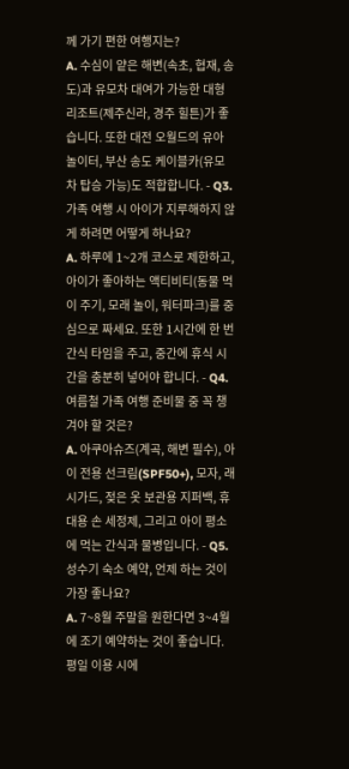께 가기 편한 여행지는?
A. 수심이 얕은 해변(속초, 협재, 송도)과 유모차 대여가 가능한 대형 리조트(제주신라, 경주 힐튼)가 좋습니다. 또한 대전 오월드의 유아 놀이터, 부산 송도 케이블카(유모차 탑승 가능)도 적합합니다. - Q3. 가족 여행 시 아이가 지루해하지 않게 하려면 어떻게 하나요?
A. 하루에 1~2개 코스로 제한하고, 아이가 좋아하는 액티비티(동물 먹이 주기, 모래 놀이, 워터파크)를 중심으로 짜세요. 또한 1시간에 한 번 간식 타임을 주고, 중간에 휴식 시간을 충분히 넣어야 합니다. - Q4. 여름철 가족 여행 준비물 중 꼭 챙겨야 할 것은?
A. 아쿠아슈즈(계곡, 해변 필수), 아이 전용 선크림(SPF50+), 모자, 래시가드, 젖은 옷 보관용 지퍼백, 휴대용 손 세정제, 그리고 아이 평소에 먹는 간식과 물병입니다. - Q5. 성수기 숙소 예약, 언제 하는 것이 가장 좋나요?
A. 7~8월 주말을 원한다면 3~4월에 조기 예약하는 것이 좋습니다. 평일 이용 시에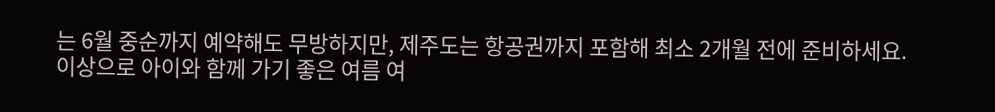는 6월 중순까지 예약해도 무방하지만, 제주도는 항공권까지 포함해 최소 2개월 전에 준비하세요.
이상으로 아이와 함께 가기 좋은 여름 여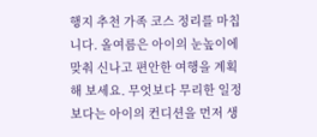행지 추천 가족 코스 정리를 마칩니다. 올여름은 아이의 눈높이에 맞춰 신나고 편안한 여행을 계획해 보세요. 무엇보다 무리한 일정보다는 아이의 컨디션을 먼저 생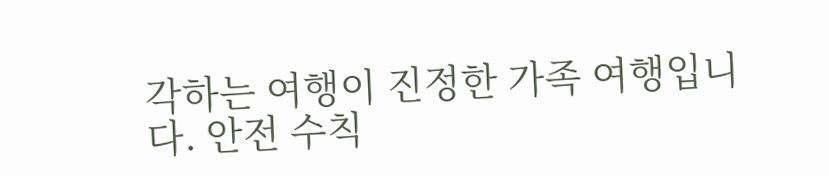각하는 여행이 진정한 가족 여행입니다. 안전 수칙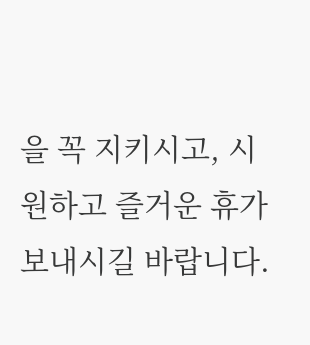을 꼭 지키시고, 시원하고 즐거운 휴가 보내시길 바랍니다.